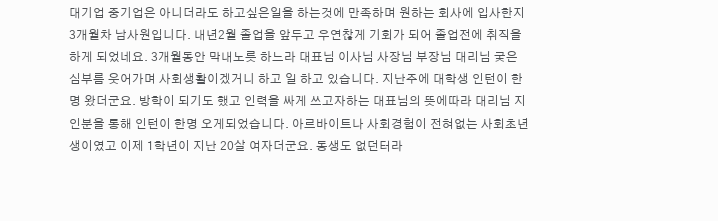대기업 중기업은 아니더라도 하고싶은일을 하는것에 만족하며 원하는 회사에 입사한지 3개월차 남사원입니다. 내년2월 졸업을 앞두고 우연찮게 기회가 되어 졸업전에 취직을 하게 되었네요. 3개월동안 막내노릇 하느라 대표님 이사님 사장님 부장님 대리님 궂은 심부름 웃어가며 사회생활이겠거니 하고 일 하고 있습니다. 지난주에 대학생 인턴이 한명 왔더군요. 방학이 되기도 했고 인력을 싸게 쓰고자하는 대표님의 뜻에따라 대리님 지인분을 통해 인턴이 한명 오게되었습니다. 아르바이트나 사회경험이 전혀없는 사회초년생이였고 이제 1학년이 지난 20살 여자더군요. 동생도 없던터라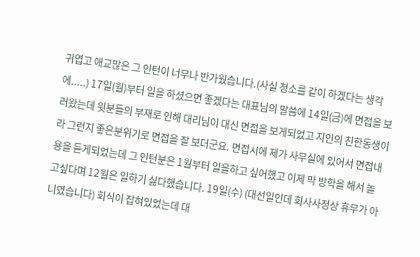귀엽고 애교많은 그 인턴이 너무나 반가웠습니다.(사실 청소를 같이 하겠다는 생각에.....) 17일(월)부터 일을 하셨으면 좋겠다는 대표님의 말씀에 14일(금)에 면접을 보러왔는데 윗분들의 부재로 인해 대리님이 대신 면접을 보게되었고 지인의 친한동생이라 그런지 좋은분위기로 면접을 잘 보더군요. 면접시에 제가 사무실에 있어서 면접내용을 듣게되었는데 그 인턴분은 1월부터 일을하고 싶어했고 이제 막 방학을 해서 놀고싶다며 12월은 일하기 싫다했습니다. 19일(수) (대선일인데 회사사정상 휴무가 아니였습니다) 회식이 잡혀있었는데 대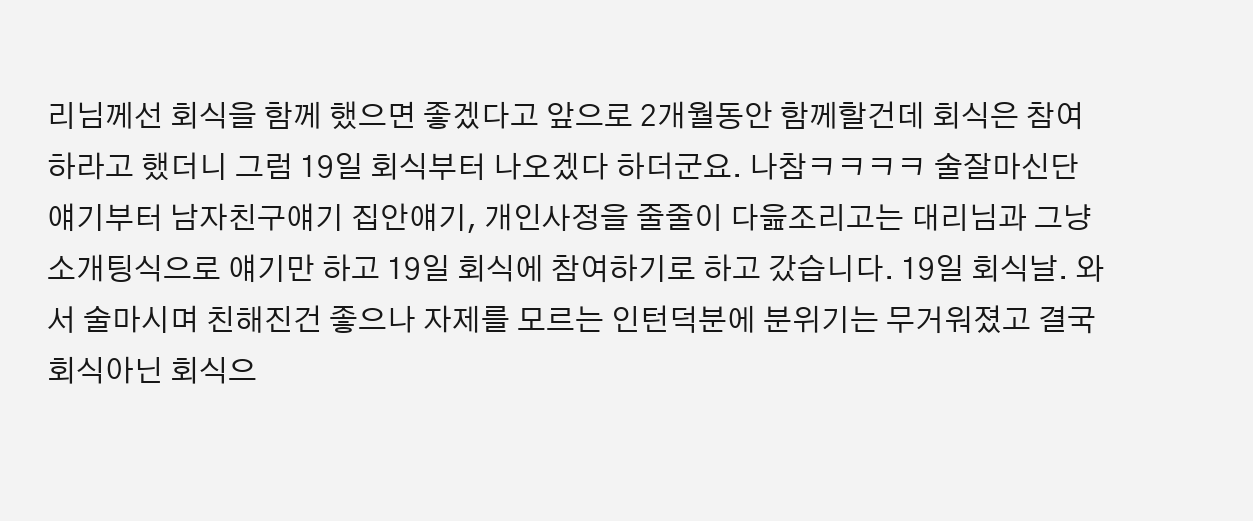리님께선 회식을 함께 했으면 좋겠다고 앞으로 2개월동안 함께할건데 회식은 참여하라고 했더니 그럼 19일 회식부터 나오겠다 하더군요. 나참ㅋㅋㅋㅋ 술잘마신단 얘기부터 남자친구얘기 집안얘기, 개인사정을 줄줄이 다읊조리고는 대리님과 그냥 소개팅식으로 얘기만 하고 19일 회식에 참여하기로 하고 갔습니다. 19일 회식날. 와서 술마시며 친해진건 좋으나 자제를 모르는 인턴덕분에 분위기는 무거워졌고 결국 회식아닌 회식으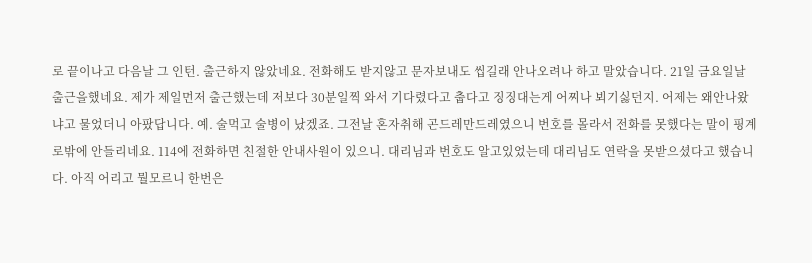로 끝이나고 다음날 그 인턴. 출근하지 않았네요. 전화해도 받지않고 문자보내도 씹길래 안나오려나 하고 말았습니다. 21일 금요일날 출근을했네요. 제가 제일먼저 출근했는데 저보다 30분일찍 와서 기다렸다고 춥다고 징징대는게 어찌나 뵈기싫던지. 어제는 왜안나왔냐고 물었더니 아팠답니다. 예. 술먹고 술병이 났겠죠. 그전날 혼자취해 곤드레만드레였으니 번호를 몰라서 전화를 못했다는 말이 핑계로밖에 안들리네요. 114에 전화하면 친절한 안내사원이 있으니. 대리님과 번호도 알고있었는데 대리님도 연락을 못받으셨다고 했습니다. 아직 어리고 뭘모르니 한번은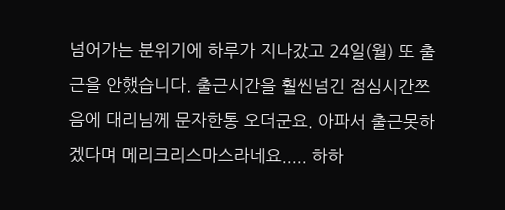넘어가는 분위기에 하루가 지나갔고 24일(월) 또 출근을 안했습니다. 출근시간을 훨씬넘긴 점심시간쯔음에 대리님께 문자한통 오더군요. 아파서 출근못하겠다며 메리크리스마스라네요..... 하하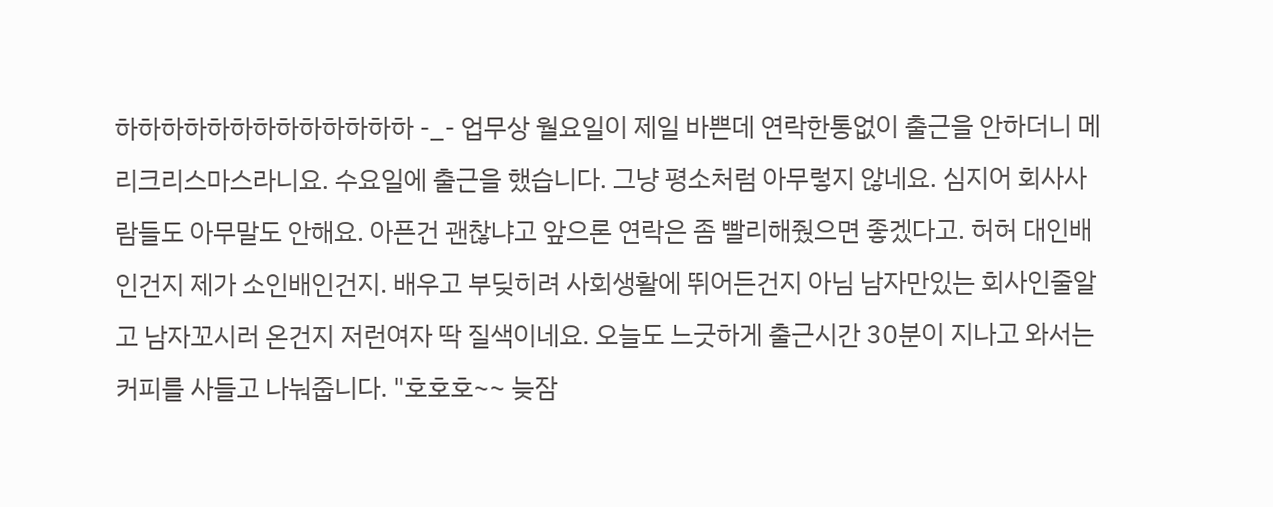하하하하하하하하하하하하하 -_- 업무상 월요일이 제일 바쁜데 연락한통없이 출근을 안하더니 메리크리스마스라니요. 수요일에 출근을 했습니다. 그냥 평소처럼 아무렇지 않네요. 심지어 회사사람들도 아무말도 안해요. 아픈건 괜찮냐고 앞으론 연락은 좀 빨리해줬으면 좋겠다고. 허허 대인배인건지 제가 소인배인건지. 배우고 부딪히려 사회생활에 뛰어든건지 아님 남자만있는 회사인줄알고 남자꼬시러 온건지 저런여자 딱 질색이네요. 오늘도 느긋하게 출근시간 30분이 지나고 와서는 커피를 사들고 나눠줍니다. "호호호~~ 늦잠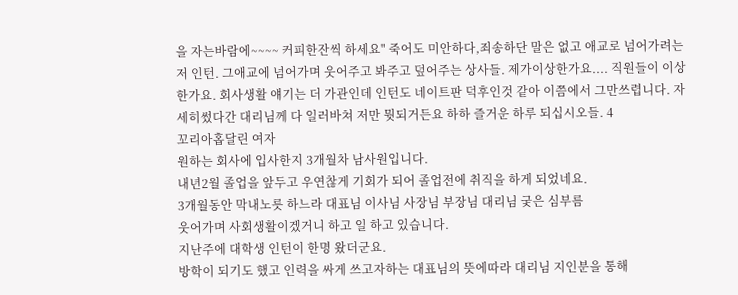을 자는바람에~~~~ 커피한잔씩 하세요" 죽어도 미안하다,죄송하단 말은 없고 애교로 넘어가려는 저 인턴. 그애교에 넘어가며 웃어주고 봐주고 덮어주는 상사들. 제가이상한가요.... 직원들이 이상한가요. 회사생활 얘기는 더 가관인데 인턴도 네이트판 덕후인것 같아 이쯤에서 그만쓰렵니다. 자세히썼다간 대리님께 다 일러바쳐 저만 뭣되거든요 하하 즐거운 하루 되십시오들. 4
꼬리아홉달린 여자
원하는 회사에 입사한지 3개월차 남사원입니다.
내년2월 졸업을 앞두고 우연찮게 기회가 되어 졸업전에 취직을 하게 되었네요.
3개월동안 막내노릇 하느라 대표님 이사님 사장님 부장님 대리님 궂은 심부름
웃어가며 사회생활이겠거니 하고 일 하고 있습니다.
지난주에 대학생 인턴이 한명 왔더군요.
방학이 되기도 했고 인력을 싸게 쓰고자하는 대표님의 뜻에따라 대리님 지인분을 통해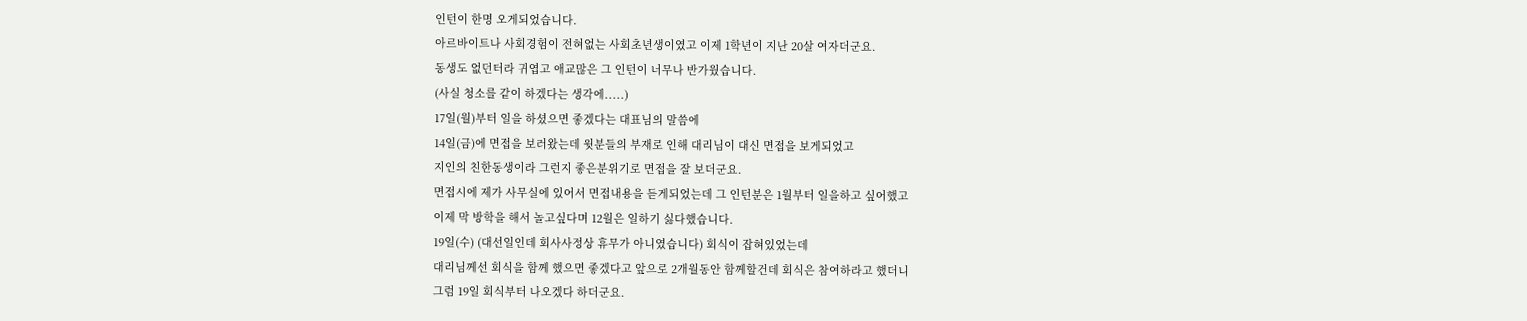인턴이 한명 오게되었습니다.
아르바이트나 사회경험이 전혀없는 사회초년생이였고 이제 1학년이 지난 20살 여자더군요.
동생도 없던터라 귀엽고 애교많은 그 인턴이 너무나 반가웠습니다.
(사실 청소를 같이 하겠다는 생각에.....)
17일(월)부터 일을 하셨으면 좋겠다는 대표님의 말씀에
14일(금)에 면접을 보러왔는데 윗분들의 부재로 인해 대리님이 대신 면접을 보게되었고
지인의 친한동생이라 그런지 좋은분위기로 면접을 잘 보더군요.
면접시에 제가 사무실에 있어서 면접내용을 듣게되었는데 그 인턴분은 1월부터 일을하고 싶어했고
이제 막 방학을 해서 놀고싶다며 12월은 일하기 싫다했습니다.
19일(수) (대선일인데 회사사정상 휴무가 아니였습니다) 회식이 잡혀있었는데
대리님께선 회식을 함께 했으면 좋겠다고 앞으로 2개월동안 함께할건데 회식은 참여하라고 했더니
그럼 19일 회식부터 나오겠다 하더군요.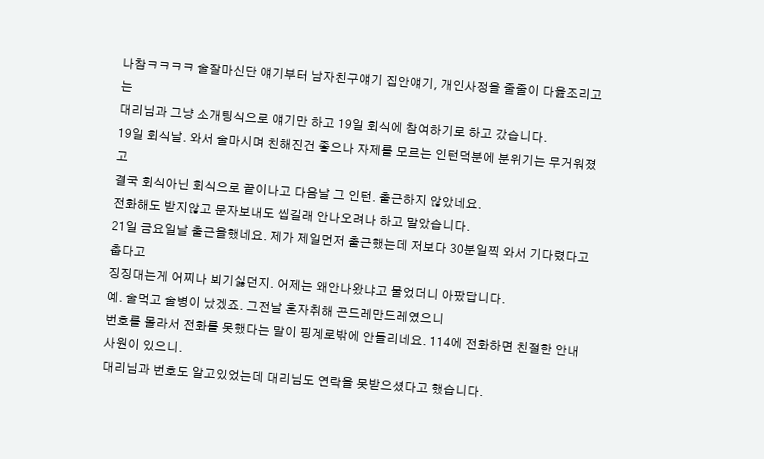나참ㅋㅋㅋㅋ 술잘마신단 얘기부터 남자친구얘기 집안얘기, 개인사정을 줄줄이 다읊조리고는
대리님과 그냥 소개팅식으로 얘기만 하고 19일 회식에 참여하기로 하고 갔습니다.
19일 회식날. 와서 술마시며 친해진건 좋으나 자제를 모르는 인턴덕분에 분위기는 무거워졌고
결국 회식아닌 회식으로 끝이나고 다음날 그 인턴. 출근하지 않았네요.
전화해도 받지않고 문자보내도 씹길래 안나오려나 하고 말았습니다.
21일 금요일날 출근을했네요. 제가 제일먼저 출근했는데 저보다 30분일찍 와서 기다렸다고 춥다고
징징대는게 어찌나 뵈기싫던지. 어제는 왜안나왔냐고 물었더니 아팠답니다.
예. 술먹고 술병이 났겠죠. 그전날 혼자취해 곤드레만드레였으니
번호를 몰라서 전화를 못했다는 말이 핑계로밖에 안들리네요. 114에 전화하면 친절한 안내사원이 있으니.
대리님과 번호도 알고있었는데 대리님도 연락을 못받으셨다고 했습니다.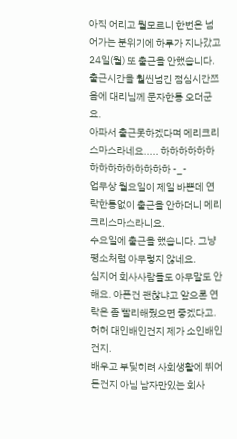아직 어리고 뭘모르니 한번은 넘어가는 분위기에 하루가 지나갔고 24일(월) 또 출근을 안했습니다.
출근시간을 훨씬넘긴 점심시간쯔음에 대리님께 문자한통 오더군요.
아파서 출근못하겠다며 메리크리스마스라네요..... 하하하하하하하하하하하하하하하 -_-
업무상 월요일이 제일 바쁜데 연락한통없이 출근을 안하더니 메리크리스마스라니요.
수요일에 출근을 했습니다. 그냥 평소처럼 아무렇지 않네요.
심지어 회사사람들도 아무말도 안해요. 아픈건 괜찮냐고 앞으론 연락은 좀 빨리해줬으면 좋겠다고.
허허 대인배인건지 제가 소인배인건지.
배우고 부딪히려 사회생활에 뛰어든건지 아님 남자만있는 회사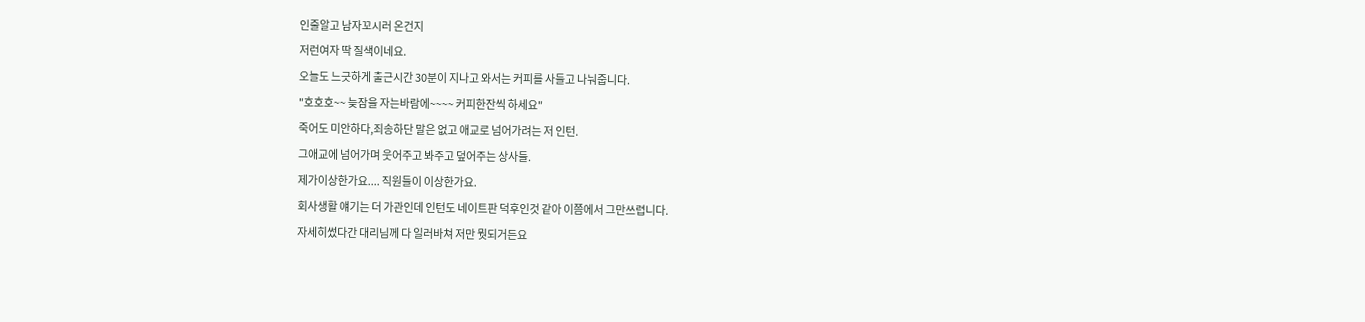인줄알고 남자꼬시러 온건지
저런여자 딱 질색이네요.
오늘도 느긋하게 출근시간 30분이 지나고 와서는 커피를 사들고 나눠줍니다.
"호호호~~ 늦잠을 자는바람에~~~~ 커피한잔씩 하세요"
죽어도 미안하다,죄송하단 말은 없고 애교로 넘어가려는 저 인턴.
그애교에 넘어가며 웃어주고 봐주고 덮어주는 상사들.
제가이상한가요.... 직원들이 이상한가요.
회사생활 얘기는 더 가관인데 인턴도 네이트판 덕후인것 같아 이쯤에서 그만쓰렵니다.
자세히썼다간 대리님께 다 일러바쳐 저만 뭣되거든요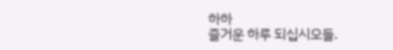하하
즐거운 하루 되십시오들.